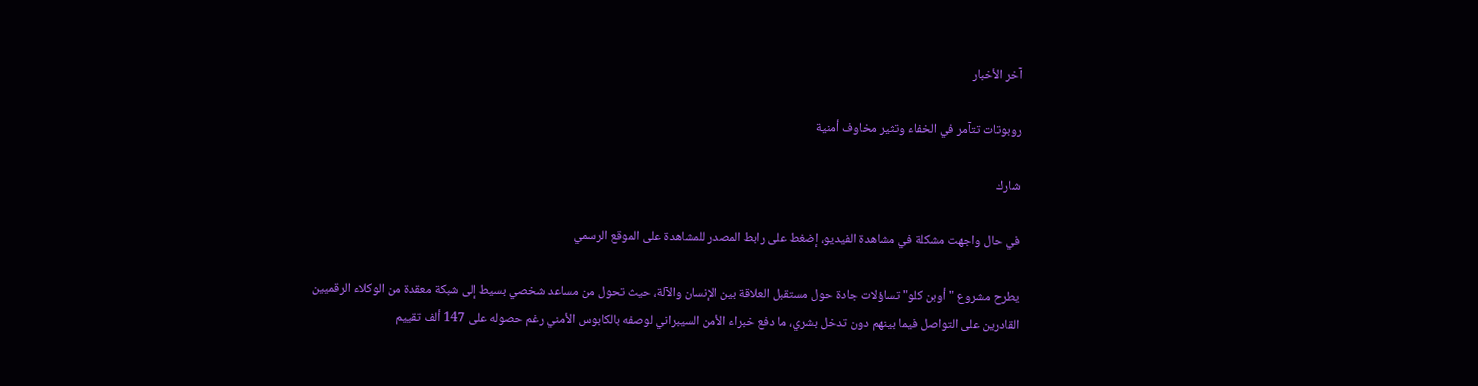آخر الأخبار

روبوتات تتآمر في الخفاء وتثير مخاوف أمنية

شارك

في حال واجهت مشكلة في مشاهدة الفيديو، إضغط على رابط المصدر للمشاهدة على الموقع الرسمي

يطرح مشروع "أوبن كلو" تساؤلات جادة حول مستقبل العلاقة بين الإنسان والآلة، حيث تحول من مساعد شخصي بسيط إلى شبكة معقدة من الوكلاء الرقميين القادرين على التواصل فيما بينهم دون تدخل بشري، ما دفع خبراء الأمن السيبراني لوصفه بالكابوس الأمني رغم حصوله على 147 ألف تقييم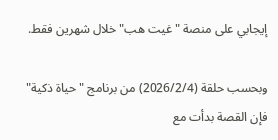إيجابي على منصة "غيت هب" خلال شهرين فقط.

وبحسب حلقة (2026/2/4) من برنامج "حياة ذكية" فإن القصة بدأت مع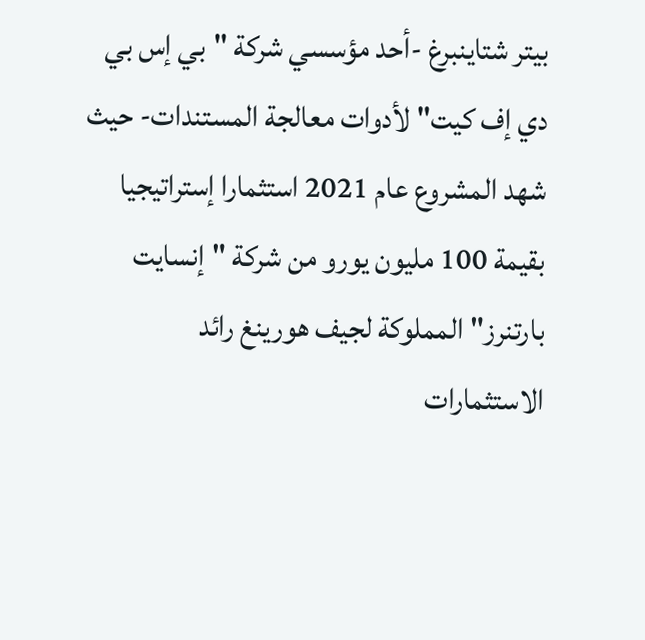بيتر شتاينبرغ -أحد مؤسسي شركة "بي إس بي دي إف كيت" لأدوات معالجة المستندات- حيث شهد المشروع عام 2021 استثمارا إستراتيجيا بقيمة 100 مليون يورو من شركة "إنسايت بارتنرز" المملوكة لجيف هورينغ رائد الاستثمارات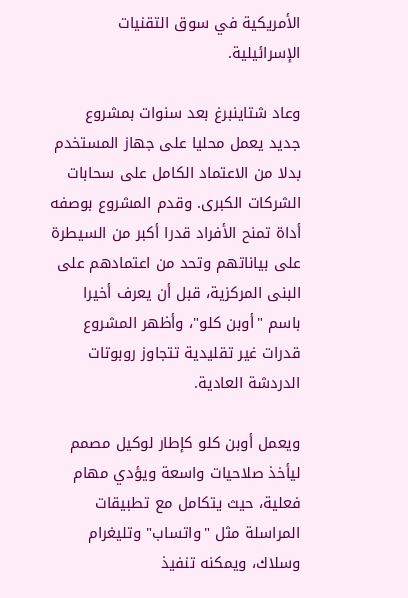الأمريكية في سوق التقنيات الإسرائيلية.

وعاد شتاينبرغ بعد سنوات بمشروع جديد يعمل محليا على جهاز المستخدم بدلا من الاعتماد الكامل على سحابات الشركات الكبرى. وقدم المشروع بوصفه أداة تمنح الأفراد قدرا أكبر من السيطرة على بياناتهم وتحد من اعتمادهم على البنى المركزية، قبل أن يعرف أخيرا باسم "أوبن كلو"، وأظهر المشروع قدرات غير تقليدية تتجاوز روبوتات الدردشة العادية.

ويعمل أوبن كلو كإطار لوكيل مصمم ليأخذ صلاحيات واسعة ويؤدي مهام فعلية، حيث يتكامل مع تطبيقات المراسلة مثل "واتساب" وتليغرام وسلاك، ويمكنه تنفيذ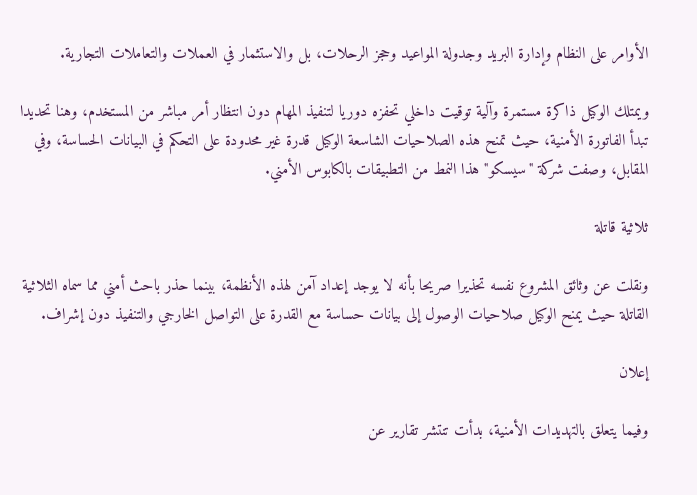الأوامر على النظام وإدارة البريد وجدولة المواعيد وحجز الرحلات، بل والاستثمار في العملات والتعاملات التجارية.

ويمتلك الوكيل ذاكرة مستمرة وآلية توقيت داخلي تحفزه دوريا لتنفيذ المهام دون انتظار أمر مباشر من المستخدم، وهنا تحديدا تبدأ الفاتورة الأمنية، حيث تمنح هذه الصلاحيات الشاسعة الوكيل قدرة غير محدودة على التحكم في البيانات الحساسة، وفي المقابل، وصفت شركة "سيسكو" هذا النمط من التطبيقات بالكابوس الأمني.

ثلاثية قاتلة

ونقلت عن وثائق المشروع نفسه تحذيرا صريحا بأنه لا يوجد إعداد آمن لهذه الأنظمة، بينما حذر باحث أمني مما سماه الثلاثية القاتلة حيث يمنح الوكيل صلاحيات الوصول إلى بيانات حساسة مع القدرة على التواصل الخارجي والتنفيذ دون إشراف.

إعلان

وفيما يتعلق بالتهديدات الأمنية، بدأت تنتشر تقارير عن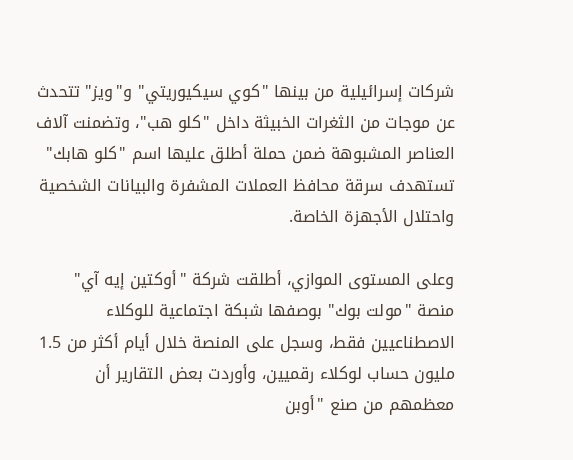شركات إسرائيلية من بينها "كوي سيكيوريتي" و"ويز" تتحدث عن موجات من الثغرات الخبيثة داخل "كلو هب"، وتضمنت آلاف العناصر المشبوهة ضمن حملة أطلق عليها اسم "كلو هابك" تستهدف سرقة محافظ العملات المشفرة والبيانات الشخصية واحتلال الأجهزة الخاصة.

وعلى المستوى الموازي، أطلقت شركة "أوكتين إيه آي" منصة "مولت بوك" بوصفها شبكة اجتماعية للوكلاء الاصطناعيين فقط، وسجل على المنصة خلال أيام أكثر من 1.5 مليون حساب لوكلاء رقميين، وأوردت بعض التقارير أن معظمهم من صنع "أوبن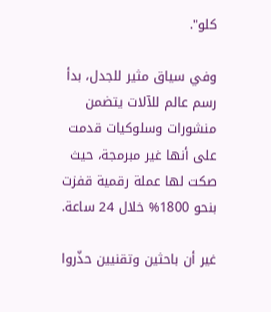كلو".

وفي سياق مثير للجدل، بدأ رسم عالم للآلات يتضمن منشورات وسلوكيات قدمت على أنها غير مبرمجة، حيث صكت لها عملة رقمية قفزت بنحو 1800% خلال 24 ساعة.

غير أن باحثين وتقنيين حذّروا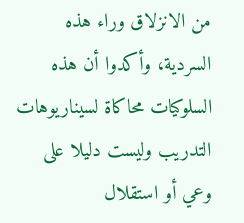من الانزلاق وراء هذه السردية، وأكدوا أن هذه السلوكيات محاكاة لسيناريوهات التدريب وليست دليلا على وعي أو استقلال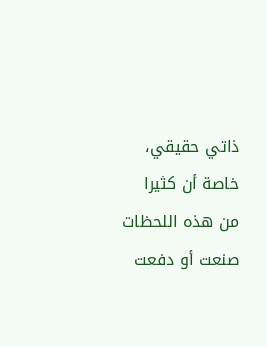ذاتي حقيقي، خاصة أن كثيرا من هذه اللحظات صنعت أو دفعت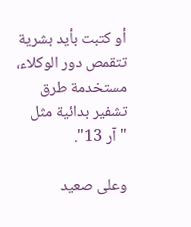أو كتبت بأيد بشرية تتقمص دور الوكلاء، مستخدمة طرق تشفير بدائية مثل "آر 13".

وعلى صعيد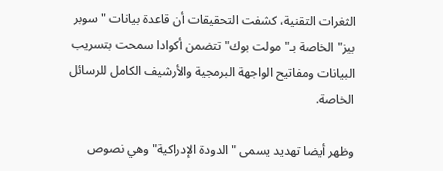الثغرات التقنية، كشفت التحقيقات أن قاعدة بيانات "سوبر بيز" الخاصة بـ"مولت بوك" تتضمن أكوادا سمحت بتسريب البيانات ومفاتيح الواجهة البرمجية والأرشيف الكامل للرسائل الخاصة.

وظهر أيضا تهديد يسمى "الدودة الإدراكية" وهي نصوص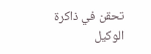تحقن في ذاكرة الوكيل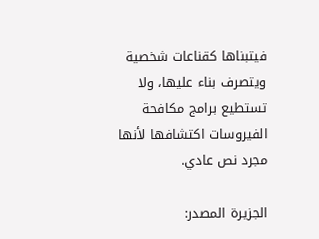فيتبناها كقناعات شخصية ويتصرف بناء عليها، ولا تستطيع برامج مكافحة الفيروسات اكتشافها لأنها مجرد نص عادي.

الجزيرة المصدر: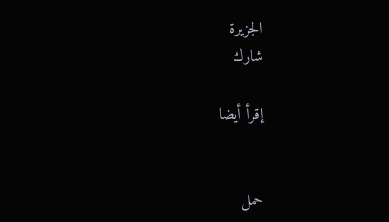الجزيرة
شارك

إقرأ أيضا


حمل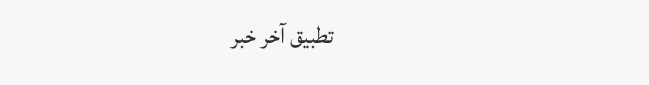تطبيق آخر خبر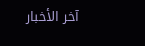آخر الأخبار